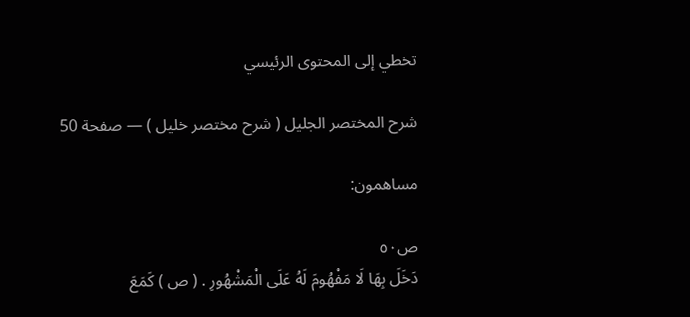تخطي إلى المحتوى الرئيسي

شرح المختصر الجليل ( شرح مختصر خليل ) — صفحة 50

مساهمون:

ص٥٠
دَخَلَ بِهَا لَا مَفْهُومَ لَهُ عَلَى الْمَشْهُورِ . ( ص ) كَمَعَ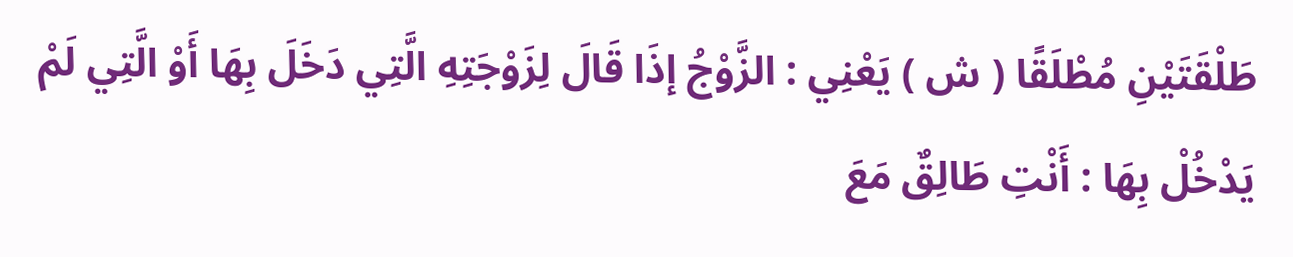طَلْقَتَيْنِ مُطْلَقًا ( ش ) يَعْنِي : الزَّوْجُ إذَا قَالَ لِزَوْجَتِهِ الَّتِي دَخَلَ بِهَا أَوْ الَّتِي لَمْ يَدْخُلْ بِهَا : أَنْتِ طَالِقٌ مَعَ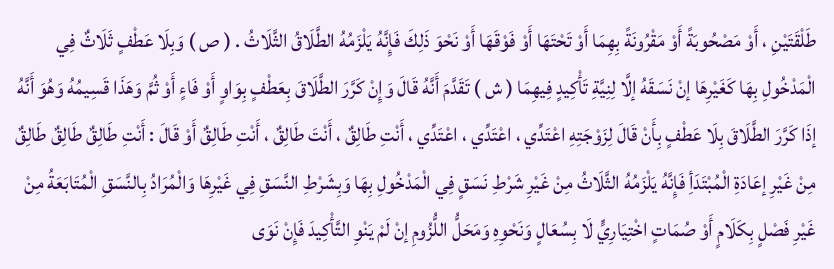طَلْقَتَيْنِ ، أَوْ مَصْحُوبَةً أَوْ مَقْرُونَةً بِهِمَا أَوْ تَحْتَهَا أَوْ فَوْقَهَا أَوْ نَحْوَ ذَلِكَ فَإِنَّهُ يَلْزَمُهُ الطَّلَاقُ الثَّلَاثُ . ( ص ) وَبِلَا عَطْفٍ ثَلَاثٌ فِي الْمَدْخُولِ بِهَا كَغَيْرِهَا إنْ نَسَقَهُ إلَّا لِنِيَّةِ تَأْكِيدٍ فِيهِمَا ( ش ) تَقَدَّمَ أَنَّهُ قَالَ وَإِنْ كَرَّرَ الطَّلَاقَ بِعَطْفٍ بِوَاوٍ أَوْ فَاءٍ أَوْ ثُمَّ وَهَذَا قَسِيمُهُ وَهُوَ أَنَّهُ إذَا كَرَّرَ الطَّلَاقَ بِلَا عَطْفٍ بِأَنْ قَالَ لِزَوْجَتِهِ اعْتَدِّي ، اعْتَدِّي ، اعْتَدِّي ، أَنْتِ طَالِقٌ ، أَنْتَ طَالِقٌ ، أَنْتِ طَالِقٌ أَوْ قَالَ : أَنْتِ طَالِقٌ طَالِقٌ طَالِقٌ مِنْ غَيْرِ إعَادَةِ الْمُبْتَدَأِ فَإِنَّهُ يَلْزَمُهُ الثَّلَاثُ مِنْ غَيْرِ شَرْطِ نَسَقٍ فِي الْمَدْخُولِ بِهَا وَبِشَرْطِ النَّسَقِ فِي غَيْرِهَا وَالْمُرَادُ بِالنَّسَقِ الْمُتَابَعَةُ مِنْ غَيْرِ فَصْلٍ بِكَلَامٍ أَوْ صُمَاتٍ اخْتِيَارِيٍّ لَا بِسُعَالٍ وَنَحْوِهِ وَمَحَلُّ اللُّزُومِ إنْ لَمْ يَنْوِ التَّأْكِيدَ فَإِنْ نَوَى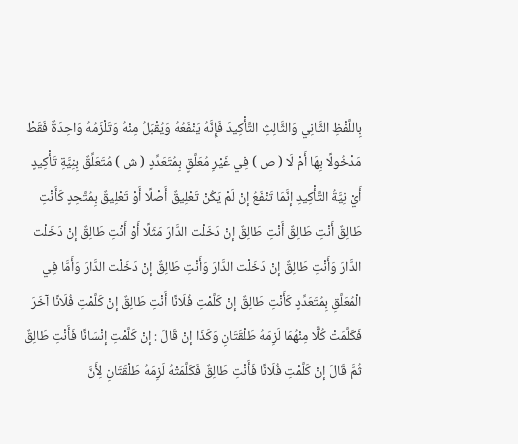بِاللَّفْظِ الثَّانِي وَالثَّالِثِ التَّأْكِيدَ فَإِنَّهُ يَنْفَعُهُ وَيُقْبَلُ مِنْهُ وَتَلْزَمُهُ وَاحِدَةٌ فَقَطْ مَدْخُولًا بِهَا أَمْ لَا ( ص ) فِي غَيْرِ مُعَلَّقٍ بِمُتَعَدِّدٍ ( ش ) مُتَعَلِّقٌ بِنِيَّةِ تَأْكِيدٍ أَيْ نِيَّةُ التَّأْكِيدِ إنَّمَا تَنْفَعُ إنْ لَمْ يَكُنْ تَعْلِيقٌ أَصْلًا أَوْ تَعْلِيقٌ بِمُتَّحِدٍ كَأَنْتِ طَالِقٌ أَنْتِ طَالِقٌ أَنْتِ طَالِقٌ إنْ دَخَلْت الدَّارَ مَثَلًا أَوْ أَنْتِ طَالِقٌ إنْ دَخَلْت الدَّارَ وَأَنْتِ طَالِقٌ إنْ دَخَلْت الدَّارَ وَأَنْتِ طَالِقٌ إنْ دَخَلْت الدَّارَ وَأَمَّا فِي الْمُعَلَّقِ بِمُتَعَدِّدٍ كَأَنْتِ طَالِقٌ إنْ كَلَّمْتِ فُلَانًا أَنْتِ طَالِقٌ إنْ كَلَّمْتِ فُلَانًا آخَرَ فَكَلَّمَتْ كُلًّا مِنْهُمَا لَزِمَهُ طَلْقَتَانِ وَكَذَا إنْ قَالَ : إنْ كَلَّمْتِ إنْسَانًا فَأَنْتِ طَالِقٌ ثُمَّ قَالَ إنْ كَلَّمْتِ فُلَانًا فَأَنْتِ طَالِقٌ فَكَلَّمَتْهُ لَزِمَهُ طَلْقَتَانِ لِأَنَّ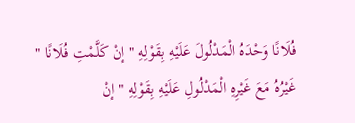فُلَانًا وَحْدَهُ الْمَدْلُولَ عَلَيْهِ بِقَوْلِهِ " إنْ كَلَّمْتِ فُلَانًا " غَيْرُهُ مَعَ غَيْرِهِ الْمَدْلُولِ عَلَيْهِ بِقَوْلِهِ " إنْ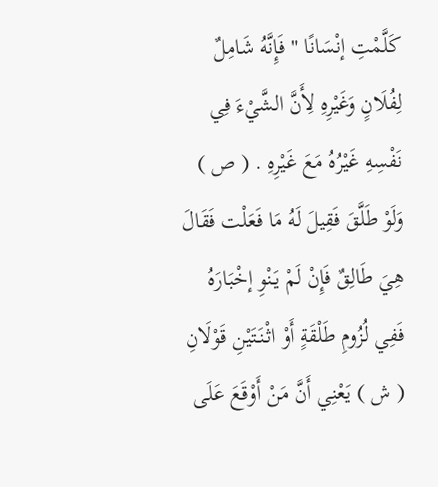كَلَّمْتِ إنْسَانًا " فَإِنَّهُ شَامِلٌ لِفُلَانٍ وَغَيْرِهِ لِأَنَّ الشَّيْءَ فِي نَفْسِهِ غَيْرُهُ مَعَ غَيْرِهِ . ( ص ) وَلَوْ طَلَّقَ فَقِيلَ لَهُ مَا فَعَلْت فَقَالَ هِيَ طَالِقٌ فَإِنْ لَمْ يَنْوِ إخْبَارَهُ فَفِي لُزُومِ طَلْقَةٍ أَوْ اثْنَتَيْنِ قَوْلَانِ ( ش ) يَعْنِي أَنَّ مَنْ أَوْقَعَ عَلَى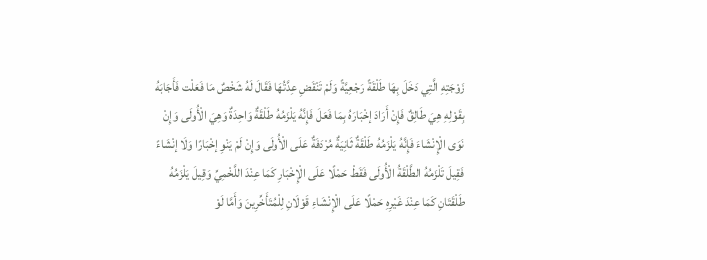زَوْجَتِهِ الَّتِي دَخَلَ بِهَا طَلْقَةً رَجْعِيَّةً وَلَمْ تَنْقَضِ عِدَّتُهَا فَقَالَ لَهُ شَخْصٌ مَا فَعَلْت فَأَجَابَهُ بِقَوْلِهِ هِيَ طَالِقٌ فَإِنْ أَرَادَ إخْبَارَهُ بِمَا فَعَلَ فَإِنَّهُ يَلْزَمُهُ طَلْقَةٌ وَاحِدَةٌ وَهِيَ الْأُولَى وَإِنْ نَوَى الْإِنْشَاءَ فَإِنَّهُ يَلْزَمُهُ طَلْقَةٌ ثَانِيَةٌ مُرْدَفَةٌ عَلَى الْأُولَى وَإِنْ لَمْ يَنْوِ إخْبَارًا وَلَا إنْشَاءً فَقِيلَ تَلْزَمُهُ الطَّلْقَةُ الْأُولَى فَقَطْ حَمْلًا عَلَى الْإِخْبَارِ كَمَا عِنْدَ اللَّخْمِيِّ وَقِيلَ يَلْزَمُهُ طَلْقَتَانِ كَمَا عِنْدَ غَيْرِهِ حَمْلًا عَلَى الْإِنْشَاءِ قَوْلَانِ لِلْمُتَأَخِّرِينَ وَأَمَّا لَوْ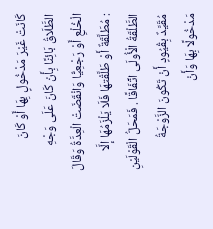كَانَتْ غَيْرَ مَدْخُولٍ بِهَا أَوْ كَانَ الطَّلَاقُ بَائِنًا بِأَنْ كَانَ عَلَى وَجْهِ الْخُلْعِ أَوْ رَجْعِيًّا وَانْقَضَتْ الْعِدَّةُ وَقَالَ : مُطَلَّقَةٌ أَوْ طَلَّقْتهَا فَلَا يَلْزَمُهَا إلَّا الطَّلْقَةُ الْأُولَى اتِّفَاقًا . فَمَحَلُّ الْقَوْلَيْنِ مُقَيَّدٌ بِقُيُودٍ أَنْ تَكُونَ الزَّوْجَةُ مَدْخُولًا بِهَا وَأَنْ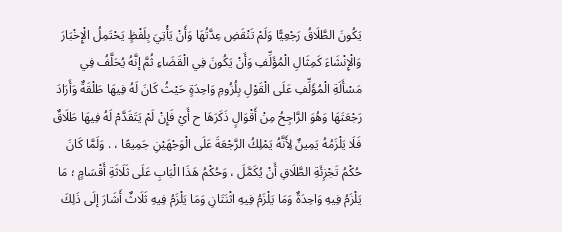يَكُونَ الطَّلَاقُ رَجْعِيًّا وَلَمْ تَنْقَضِ عِدَّتُهَا وَأَنْ يَأْتِيَ بِلَفْظٍ يَحْتَمِلُ الْإِخْبَارَ وَالْإِنْشَاءَ كَمِثَالِ الْمُؤَلِّفِ وَأَنْ يَكُونَ فِي الْقَضَاءِ ثُمَّ إنَّهُ يُحَلَّفُ فِي مَسْأَلَةِ الْمُؤَلِّفِ عَلَى الْقَوْلِ بِلُزُومِ وَاحِدَةٍ حَيْثُ كَانَ لَهُ فِيهَا طَلْقَةٌ وَأَرَادَ رَجْعَتَهَا وَهُوَ الرَّاجِحُ مِنْ أَقْوَالٍ ذَكَرَهَا ح أَيْ فَإِنْ لَمْ يَتَقَدَّمْ لَهُ فِيهَا طَلَاقٌ فَلَا يَلْزَمُهُ يَمِينٌ لِأَنَّهُ يَمْلِكُ الرَّجْعَةَ عَلَى الْوَجْهَيْنِ جَمِيعًا ، . وَلَمَّا كَانَ حُكْمُ تَجْزِئَةِ الطَّلَاقِ أَنْ يُكَمَّلَ ، وَحُكْمُ هَذَا الْبَابِ عَلَى ثَلَاثَةِ أَقْسَامٍ ؛ مَا يَلْزَمُ فِيهِ وَاحِدَةٌ وَمَا يَلْزَمُ فِيهِ اثْنَتَانِ وَمَا يَلْزَمُ فِيهِ ثَلَاثٌ أَشَارَ إلَى ذَلِكَ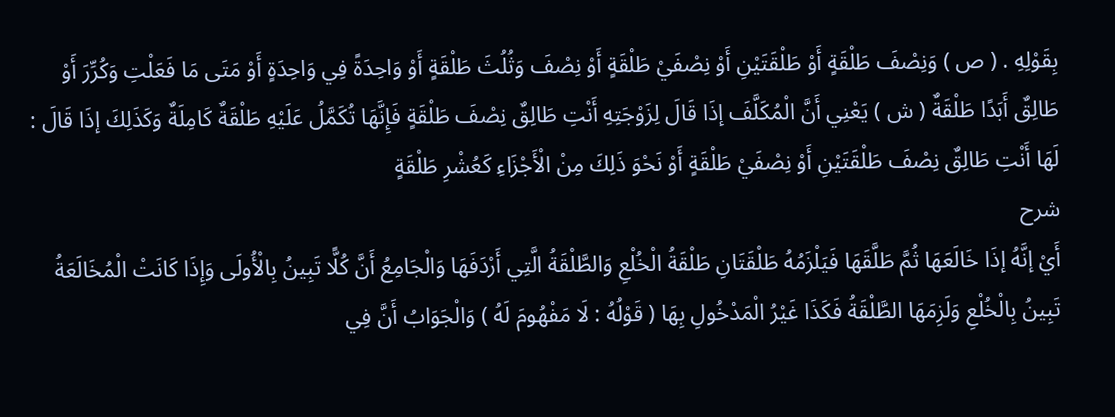بِقَوْلِهِ . ( ص ) وَنِصْفَ طَلْقَةٍ أَوْ طَلْقَتَيْنِ أَوْ نِصْفَيْ طَلْقَةٍ أَوْ نِصْفَ وَثُلُثَ طَلْقَةٍ أَوْ وَاحِدَةً فِي وَاحِدَةٍ أَوْ مَتَى مَا فَعَلْتِ وَكُرِّرَ أَوْ طَالِقٌ أَبَدًا طَلْقَةٌ ( ش ) يَعْنِي أَنَّ الْمُكَلَّفَ إذَا قَالَ لِزَوْجَتِهِ أَنْتِ طَالِقٌ نِصْفَ طَلْقَةٍ فَإِنَّهَا تُكَمَّلُ عَلَيْهِ طَلْقَةٌ كَامِلَةٌ وَكَذَلِكَ إذَا قَالَ : لَهَا أَنْتِ طَالِقٌ نِصْفَ طَلْقَتَيْنِ أَوْ نِصْفَيْ طَلْقَةٍ أَوْ نَحْوَ ذَلِكَ مِنْ الْأَجْزَاءِ كَعُشْرِ طَلْقَةٍ
شرح
أَيْ إنَّهُ إذَا خَالَعَهَا ثُمَّ طَلَّقَهَا فَيَلْزَمُهُ طَلْقَتَانِ طَلْقَةُ الْخُلْعِ وَالطَّلْقَةُ الَّتِي أَرْدَفَهَا وَالْجَامِعُ أَنَّ كُلًّا تَبِينُ بِالْأُولَى وَإِذَا كَانَتْ الْمُخَالَعَةُ تَبِينُ بِالْخُلْعِ وَلَزِمَهَا الطَّلْقَةُ فَكَذَا غَيْرُ الْمَدْخُولِ بِهَا ( قَوْلُهُ : لَا مَفْهُومَ لَهُ ) وَالْجَوَابُ أَنَّ فِي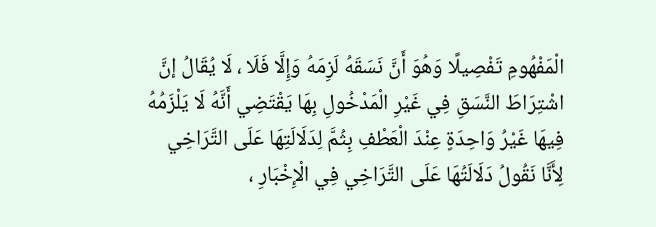الْمَفْهُومِ تَفْصِيلًا وَهُوَ أَنَّ نَسَقَهُ لَزِمَهُ وَإِلَّا فَلَا ، لَا يُقَالُ إنَّ اشْتِرَاطَ النَّسَقِ فِي غَيْرِ الْمَدْخُولِ بِهَا يَقْتَضِي أَنَّهُ لَا يَلْزَمُهُ فِيهَا غَيْرُ وَاحِدَةٍ عِنْدَ الْعَطْفِ بِثُمَّ لِدَلَالَتِهَا عَلَى التَّرَاخِي لِأَنَّا نَقُولُ دَلَالَتُهَا عَلَى التَّرَاخِي فِي الْإِخْبَارِ ،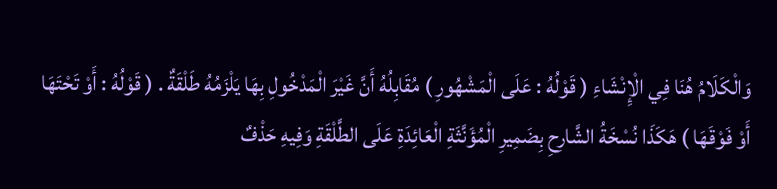وَالْكَلَامُ هُنَا فِي الْإِنْشَاءِ ( قَوْلُهُ : عَلَى الْمَشْهُورِ ) مُقَابِلُهُ أَنَّ غَيْرَ الْمَدْخُولِ بِهَا يَلْزَمُهُ طَلْقَةٌ . ( قَوْلُهُ : أَوْ تَحْتَهَا أَوْ فَوْقَهَا ) هَكَذَا نُسْخَةُ الشَّارِحِ بِضَمِيرِ الْمُؤَنَّثَةِ الْعَائِدَةِ عَلَى الطَّلْقَةِ وَفِيهِ حَذْفٌ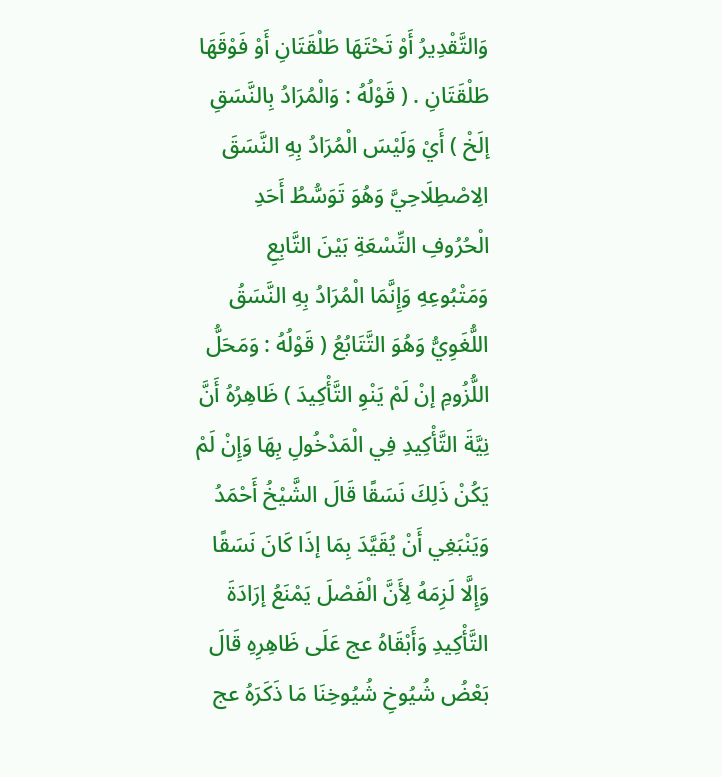وَالتَّقْدِيرُ أَوْ تَحْتَهَا طَلْقَتَانِ أَوْ فَوْقَهَا طَلْقَتَانِ . ( قَوْلُهُ : وَالْمُرَادُ بِالنَّسَقِ إلَخْ ) أَيْ وَلَيْسَ الْمُرَادُ بِهِ النَّسَقَ الِاصْطِلَاحِيَّ وَهُوَ تَوَسُّطُ أَحَدِ الْحُرُوفِ التِّسْعَةِ بَيْنَ التَّابِعِ وَمَتْبُوعِهِ وَإِنَّمَا الْمُرَادُ بِهِ النَّسَقُ اللُّغَوِيُّ وَهُوَ التَّتَابُعُ ( قَوْلُهُ : وَمَحَلُّ اللُّزُومِ إنْ لَمْ يَنْوِ التَّأْكِيدَ ) ظَاهِرُهُ أَنَّ نِيَّةَ التَّأْكِيدِ فِي الْمَدْخُولِ بِهَا وَإِنْ لَمْ يَكُنْ ذَلِكَ نَسَقًا قَالَ الشَّيْخُ أَحْمَدُ وَيَنْبَغِي أَنْ يُقَيَّدَ بِمَا إذَا كَانَ نَسَقًا وَإِلَّا لَزِمَهُ لِأَنَّ الْفَصْلَ يَمْنَعُ إرَادَةَ التَّأْكِيدِ وَأَبْقَاهُ عج عَلَى ظَاهِرِهِ قَالَ بَعْضُ شُيُوخِ شُيُوخِنَا مَا ذَكَرَهُ عج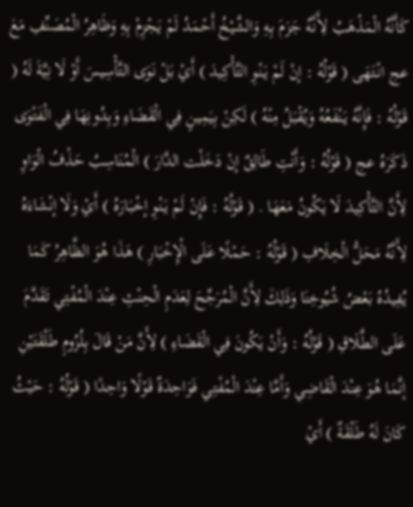كَأَنَّهُ الْمَذْهَبُ لِأَنَّهُ جَزَمَ بِهِ وَالشَّيْخُ أَحْمَدُ لَمْ يَجْزِمْ بِهِ وَظَاهِرُ الْمُصَنِّفِ مَعَ عج انْتَهَى ( قَوْلُهُ : إنْ لَمْ يَنْوِ التَّأْكِيدَ ) أَيْ بَلْ نَوَى التَّأْسِيسَ أَوْ لَا نِيَّةَ لَهُ ( قَوْلُهُ : فَإِنَّهُ يَنْفَعُهُ وَيُقْبَلُ مِنْهُ ) لَكِنْ بِيَمِينٍ فِي الْقَضَاءِ وَبِدُونِهَا فِي الْفَتْوَى ذَكَرَهُ عج ( قَوْلُهُ : وَأَنْتِ طَالِقٌ إنْ دَخَلْت الدَّارَ ) الْمُنَاسِبُ حَذْفُ الْوَاوِ لِأَنَّ التَّأْكِيدَ لَا يَكُونُ مَعَهَا . ( قَوْلُهُ : فَإِنْ لَمْ يَنْوِ إخْبَارَهُ ) أَيْ وَلَا إنْشَاءَهُ لِأَنَّهُ مَحَلُّ الْخِلَافِ ( قَوْلُهُ : حَمْلًا عَلَى الْإِخْبَارِ ) هَذَا هُوَ الظَّاهِرُ كَمَا يُفِيدُهُ بَعْضُ شُيُوخِنَا وَذَلِكَ لِأَنَّ الْمُرَجِّحَ لِعَدَمِ الْحِنْثِ عِنْدَ الْمُفْتِي تَقَدَّمَ عَلَى الطَّلَاقِ ( قَوْلُهُ : وَأَنْ يَكُونَ فِي الْقَضَاءِ ) لِأَنَّ مَنْ قَالَ بِلُزُومِ طَلْقَتَيْنِ إنَّمَا هُوَ عِنْدَ الْقَاضِي وَأَمَّا عِنْدَ الْمُفْتِي فَوَاحِدَةٌ قَوْلًا وَاحِدًا ( قَوْلُهُ : حَيْثُ كَانَ لَهُ طَلْقَةٌ ) أَيْ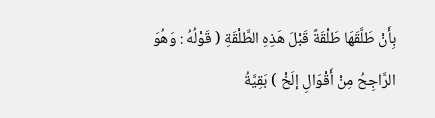بِأَنْ طَلَّقَهَا طَلْقَةً قَبْلَ هَذِهِ الطَّلْقَةِ ( قَوْلُهُ : وَهُوَ الرَّاجِحُ مِنْ أَقْوَالِ إلَخْ ) بَقِيَّةُ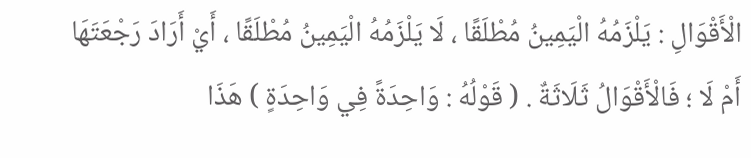الْأَقْوَالِ : يَلْزَمُهُ الْيَمِينُ مُطْلَقًا ، لَا يَلْزَمُهُ الْيَمِينُ مُطْلَقًا ، أَيْ أَرَادَ رَجْعَتَهَا أَمْ لَا ؛ فَالْأَقْوَالُ ثَلَاثَةٌ . ( قَوْلُهُ : وَاحِدَةً فِي وَاحِدَةٍ ) هَذَا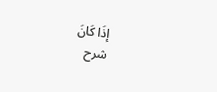إذَا كَانَ
شرح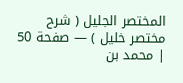المختصر الجليل ( شرح مختصر خليل ) — صفحة 50 | محمد بن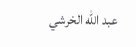عبد الله الخرشي